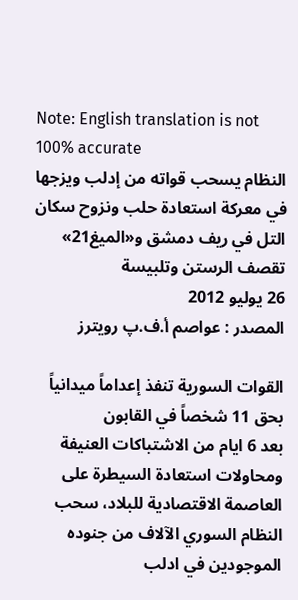Note: English translation is not 100% accurate
النظام يسحب قواته من إدلب ويزجها في معركة استعادة حلب ونزوح سكان التل في ريف دمشق و«الميغ21» تقصف الرستن وتلبيسة
26 يوليو 2012
المصدر : عواصم أ.ف.پ رويترز

القوات السورية تنفذ إعداماً ميدانياً بحق 11 شخصاً في القابون
بعد 6 ايام من الاشتباكات العنيفة ومحاولات استعادة السيطرة على العاصمة الاقتصادية للبلاد، سحب النظام السوري الآلاف من جنوده الموجودين في ادلب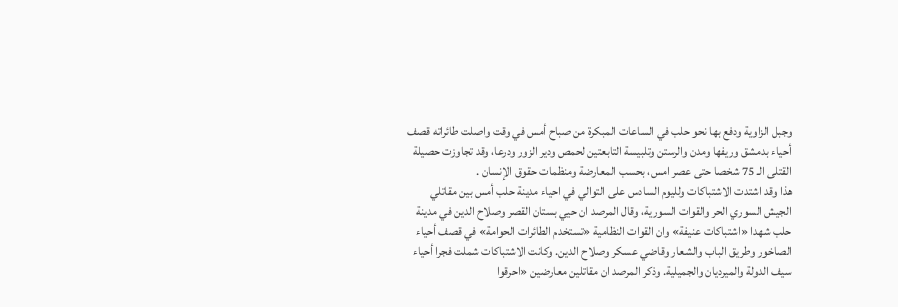وجبل الزاوية ودفع بها نحو حلب في الساعات المبكرة من صباح أمس في وقت واصلت طائراته قصف أحياء بدمشق وريفها ومدن والرستن وتلبيسة التابعتين لحمص ودير الزور ودرعا، وقد تجاوزت حصيلة القتلى الـ 75 شخصا حتى عصر امس، بحسب المعارضة ومنظمات حقوق الإنسان .
هذا وقد اشتدت الاشتباكات ولليوم السادس على التوالي في احياء مدينة حلب أمس بين مقاتلي الجيش السوري الحر والقوات السورية، وقال المرصد ان حيي بستان القصر وصلاح الدين في مدينة حلب شهدا «اشتباكات عنيفة» وان القوات النظامية «تستخدم الطائرات الحوامة» في قصف أحياء الصاخور وطريق الباب والشعار وقاضي عسكر وصلاح الدين. وكانت الاشتباكات شملت فجرا أحياء سيف الدولة والميرديان والجميلية. وذكر المرصد ان مقاتلين معارضين «احرقوا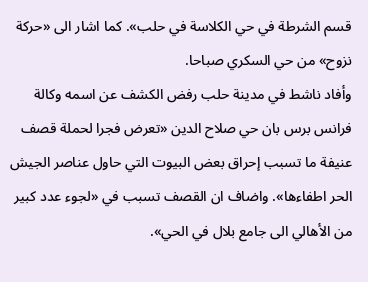قسم الشرطة في حي الكلاسة في حلب». كما اشار الى «حركة نزوح» من حي السكري صباحا.
وأفاد ناشط في مدينة حلب رفض الكشف عن اسمه وكالة فرانس برس بان حي صلاح الدين «تعرض فجرا لحملة قصف عنيفة ما تسبب إحراق بعض البيوت التي حاول عناصر الجيش الحر اطفاءها». واضاف ان القصف تسبب في «لجوء عدد كبير من الأهالي الى جامع بلال في الحي».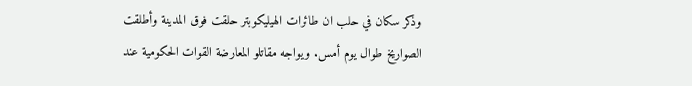وذكر سكان في حلب ان طائرات الهيليكوبتر حلقت فوق المدينة وأطلقت الصواريخ طوال يوم أمس. ويواجه مقاتلو المعارضة القوات الحكومية عند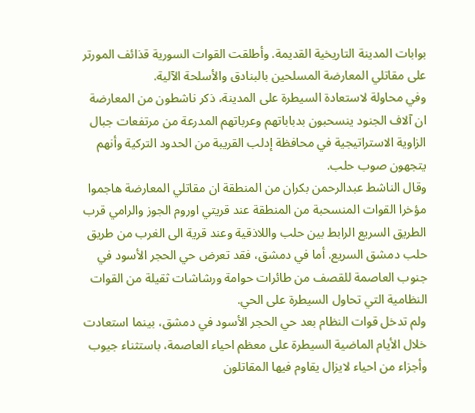بوابات المدينة التاريخية القديمة. وأطلقت القوات السورية قذائف المورتر على مقاتلي المعارضة المسلحين بالبنادق والأسلحة الآلية.
وفي محاولة لاستعادة السيطرة على المدينة، ذكر ناشطون من المعارضة ان آلاف الجنود ينسحبون بدباباتهم وعرباتهم المدرعة من مرتفعات جبال الزاوية الاستراتيجية في محافظة إدلب القريبة من الحدود التركية وأنهم يتجهون صوب حلب.
وقال الناشط عبدالرحمن بكران من المنطقة ان مقاتلي المعارضة هاجموا مؤخرا القوات المنسحبة من المنطقة عند قريتي اوروم الجوز والرامي قرب الطريق السريع الرابط بين حلب واللاذقية وعند قرية الى الغرب من طريق حلب دمشق السريع. أما في دمشق، فقد تعرض حي الحجر الأسود في جنوب العاصمة للقصف من طائرات حوامة ورشاشات ثقيلة من القوات النظامية التي تحاول السيطرة على الحي.
ولم تدخل قوات النظام بعد حي الحجر الأسود في دمشق، بينما استعادت خلال الأيام الماضية السيطرة على معظم احياء العاصمة، باستثناء جيوب وأجزاء من احياء لايزال يقاوم فيها المقاتلون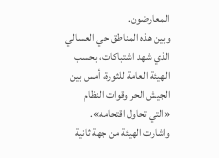المعارضون.
وبين هذه المناطق حي العسالي الذي شهد اشتباكات، بحسب الهيئة العامة للثورة، أمس بين الجيش الحر وقوات النظام «التي تحاول اقتحامه».
واشارت الهيئة من جهة ثانية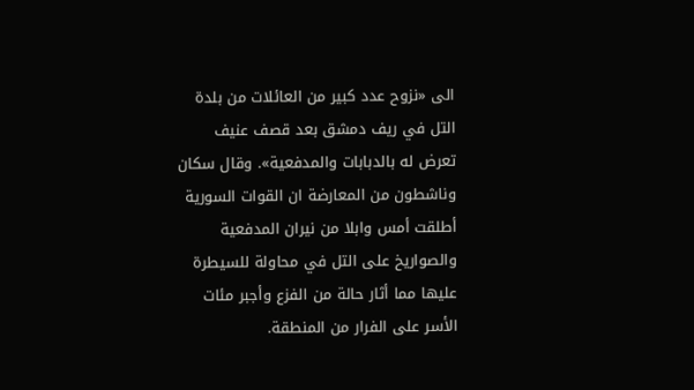الى «نزوح عدد كبير من العائلات من بلدة التل في ريف دمشق بعد قصف عنيف تعرض له بالدبابات والمدفعية». وقال سكان وناشطون من المعارضة ان القوات السورية أطلقت أمس وابلا من نيران المدفعية والصواريخ على التل في محاولة للسيطرة عليها مما أثار حالة من الفزع وأجبر مئات الأسر على الفرار من المنطقة.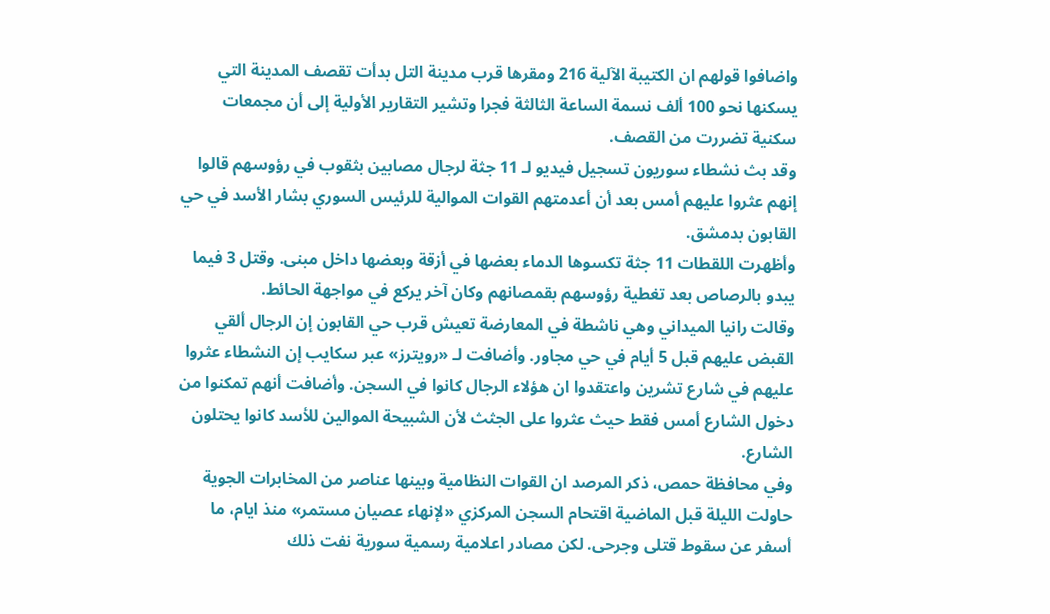واضافوا قولهم ان الكتيبة الآلية 216 ومقرها قرب مدينة التل بدأت تقصف المدينة التي يسكنها نحو 100 ألف نسمة الساعة الثالثة فجرا وتشير التقارير الأولية إلى أن مجمعات سكنية تضررت من القصف.
وقد بث نشطاء سوريون تسجيل فيديو لـ 11 جثة لرجال مصابين بثقوب في رؤوسهم قالوا إنهم عثروا عليهم أمس بعد أن أعدمتهم القوات الموالية للرئيس السوري بشار الأسد في حي القابون بدمشق.
وأظهرت اللقطات 11 جثة تكسوها الدماء بعضها في أزقة وبعضها داخل مبنى. وقتل 3 فيما يبدو بالرصاص بعد تغطية رؤوسهم بقمصانهم وكان آخر يركع في مواجهة الحائط.
وقالت رانيا الميداني وهي ناشطة في المعارضة تعيش قرب حي القابون إن الرجال ألقي القبض عليهم قبل 5 أيام في حي مجاور. وأضافت لـ «رويترز» عبر سكايب إن النشطاء عثروا عليهم في شارع تشرين واعتقدوا ان هؤلاء الرجال كانوا في السجن. وأضافت أنهم تمكنوا من دخول الشارع أمس فقط حيث عثروا على الجثث لأن الشبيحة الموالين للأسد كانوا يحتلون الشارع.
وفي محافظة حمص، ذكر المرصد ان القوات النظامية وبينها عناصر من المخابرات الجوية حاولت الليلة قبل الماضية اقتحام السجن المركزي «لإنهاء عصيان مستمر» منذ ايام، ما أسفر عن سقوط قتلى وجرحى. لكن مصادر اعلامية رسمية سورية نفت ذلك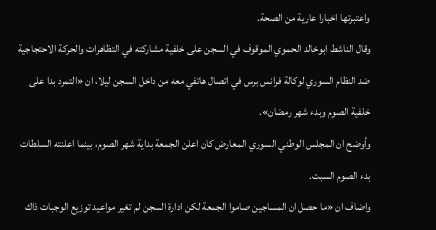واعتبرتها اخبارا عارية من الصحة.
وقال الناشط ابوخالد الحموي الموقوف في السجن على خلفية مشاركته في التظاهرات والحركة الاحتجاجية ضد النظام السوري لوكالة فرانس برس في اتصال هاتفي معه من داخل السجن ليلا، ان «التمرد بدا على خلفية الصوم وبدء شهر رمضان».
وأوضح ان المجلس الوطني السوري المعارض كان اعلن الجمعة بداية شهر الصوم، بينما اعلنته السلطات بدء الصوم السبت.
واضاف ان «ما حصل ان المساجين صاموا الجمعة لكن ادارة السجن لم تغير مواعيد توزيع الوجبات ذاك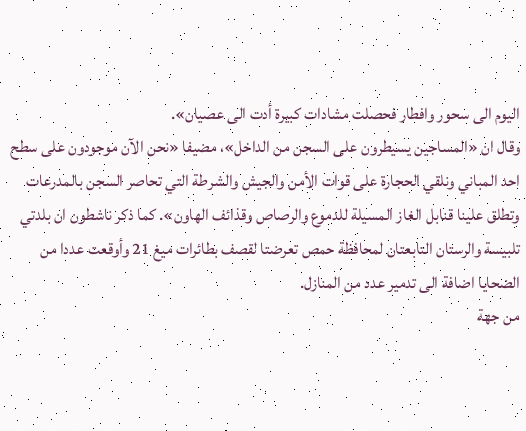اليوم الى سحور وافطار فحصلت مشادات كبيرة أدت الى عصيان».
وقال ان «المساجين يسيطرون على السجن من الداخل»، مضيفا «نحن الآن موجودون على سطح احد المباني ونلقي الحجارة على قوات الأمن والجيش والشرطة التي تحاصر السجن بالمدرعات وتطلق علينا قنابل الغاز المسيلة للدموع والرصاص وقذائف الهاون». كما ذكر ناشطون ان بلدتي تلبيسة والرستان التابعتان لمحافظة حمص تعرضتا لقصف بطائرات ميغ 21 وأوقعت عددا من الضحايا اضافة الى تدمير عدد من المنازل.
من جهة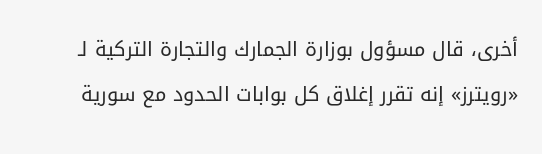أخرى، قال مسؤول بوزارة الجمارك والتجارة التركية لـ «رويترز» إنه تقرر إغلاق كل بوابات الحدود مع سورية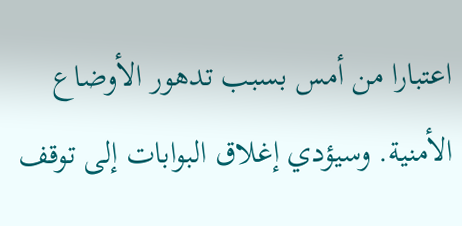اعتبارا من أمس بسبب تدهور الأوضاع الأمنية. وسيؤدي إغلاق البوابات إلى توقف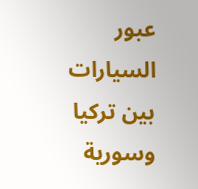عبور السيارات بين تركيا وسورية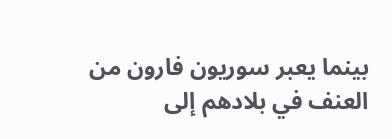بينما يعبر سوريون فارون من العنف في بلادهم إلى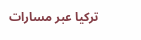تركيا عبر مسارات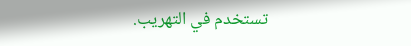تستخدم في التهريب.